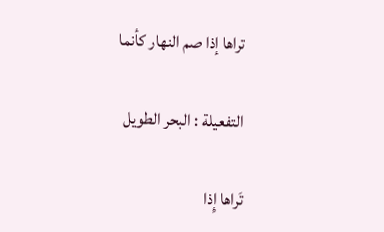تراها إذا صم النهار كأنما

التفعيلة : البحر الطويل

تَراها إِذا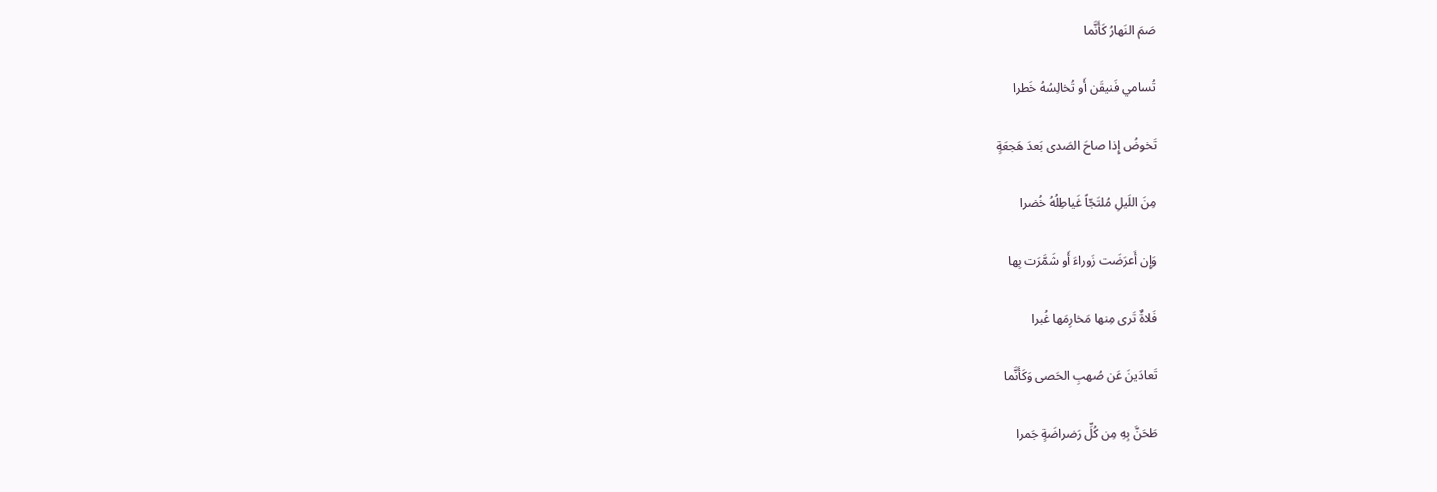صَمَ النَهارُ كَأَنَّما

تُسامي فَنيقَن أَو تُخالِسُهُ خَطرا

تَخوضُ إِذا صاحَ الصَدى بَعدَ هَجعَةٍ

مِنَ اللَيلِ مُلتَجّاً غَياطِلُهُ خُضرا

وَإِن أَعرَضَت زَوراءَ أَو شَمَّرَت بِها

فَلاةٌ تَرى مِنها مَخارِمَها غُبرا

تَعادَينَ عَن صُهبِ الحَصى وَكَأَنَّما

طَحَنَّ بِهِ مِن كُلِّ رَضراضَةٍ جَمرا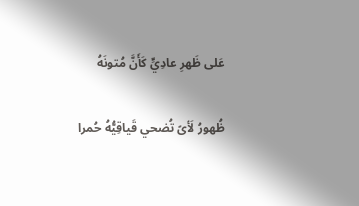عَلى ظَهرِ عادِيٍّ كَأَنَّ مُتونَهُ

ظُهورُ لَأىً تُضحي قَياقِيُّهُ حُمرا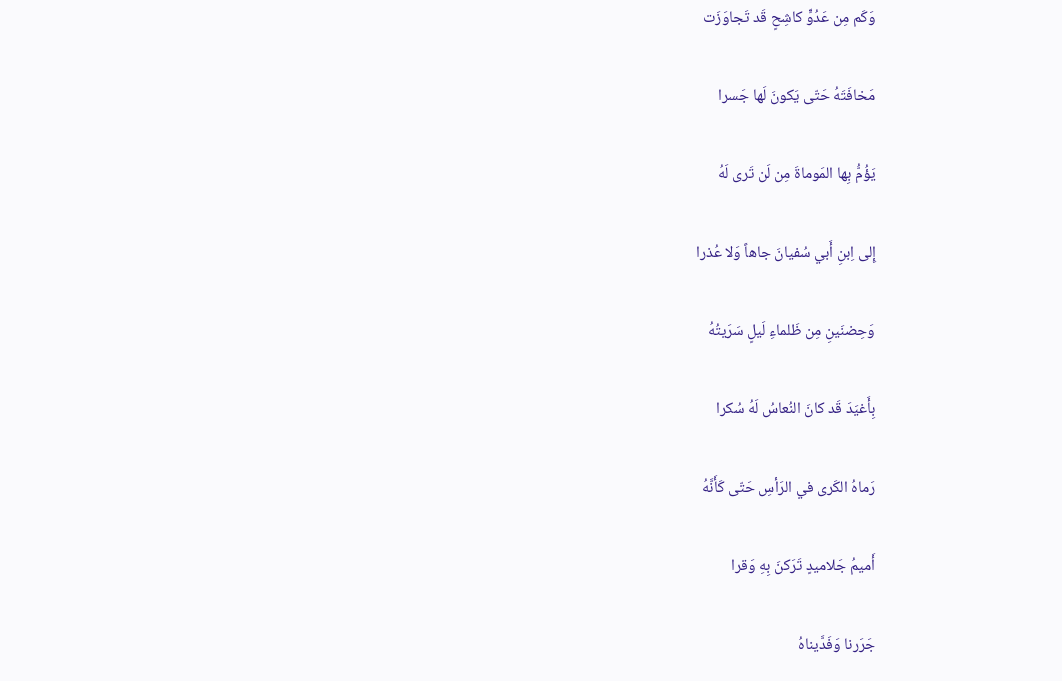وَكَم مِن عَدُوٍّ كاشِحٍ قَد تَجاوَزَت

مَخافَتَهُ حَتّى يَكونَ لَها جَسرا

يَؤُمُّ بِها المَوماةَ مِن لَن تَرى لَهُ

إِلى اِبنِ أَبي سُفيانَ جاهاً وَلا عُذرا

وَحِضنَينِ مِن ظَلماءِ لَيلٍ سَرَيتُهُ

بِأَغيَدَ قَد كانَ النُعاسُ لَهُ سُكرا

رَماهُ الكَرى في الرَأسِ حَتّى كَأَنَّهُ

أَميمُ جَلاميدٍ تَرَكنَ بِهِ وَقرا

جَرَرنا وَفَدَّيناهُ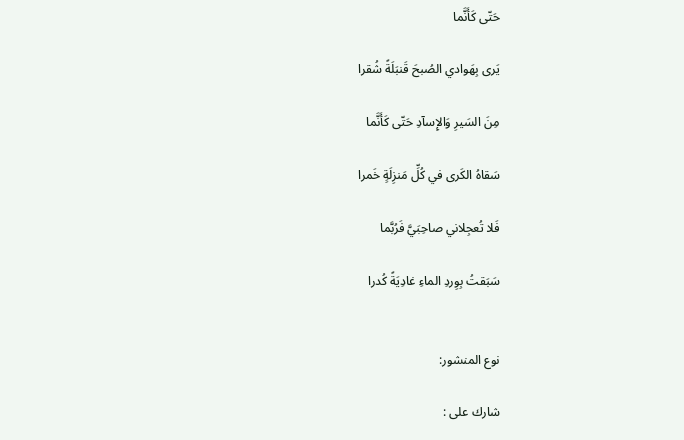حَتّى كَأَنَّما

يَرى بِهَوادي الصُبحَ قَنبَلَةً شُقرا

مِنَ السَيرِ وَالإِسآدِ حَتّى كَأَنَّما

سَقاهُ الكَرى في كُلِّ مَنزِلَةٍ خَمرا

فَلا تُعجِلاني صاحِبَيَّ فَرُبَّما

سَبَقتُ بِوِردِ الماءِ غادِيَةً كُدرا


نوع المنشور:

شارك على :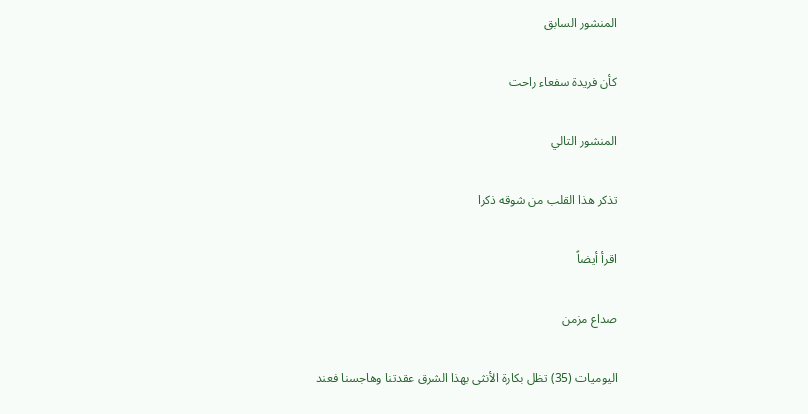المنشور السابق

كأن فريدة سفعاء راحت

المنشور التالي

تذكر هذا القلب من شوقه ذكرا

اقرأ أيضاً

صداع مزمن

اليوميات (35) تظل بكارة الأنثى بهذا الشرق عقدتنا وهاجسنا فعند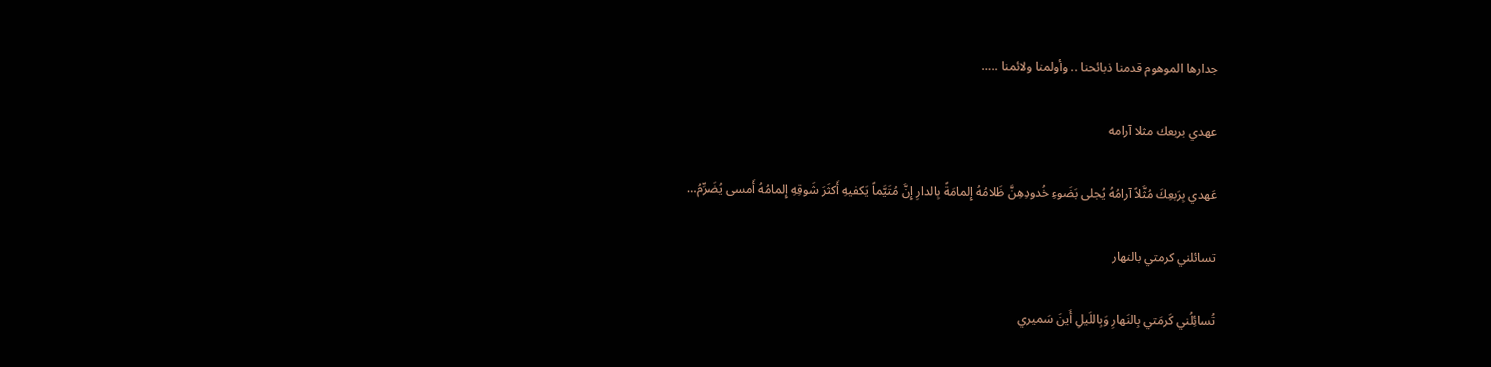جدارها الموهوم قدمنا ذبائحنا .. وأولمنا ولائمنا ..…

عهدي بربعك مثلا آرامه

عَهدي بِرَبعِكَ مُثَّلاً آرامُهُ يُجلى بَضَوءِ خُدودِهِنَّ ظَلامُهُ إِلمامَةً بِالدارِ إِنَّ مُتَيَّماً يَكفيهِ أَكثَرَ شَوقِهِ إِلمامُهُ أَمسى يُضَرِّمُ…

تسائلني كرمتي بالنهار

تُسائِلُني كَرمَتي بِالنَهارِ وَبِاللَيلِ أَينَ سَميري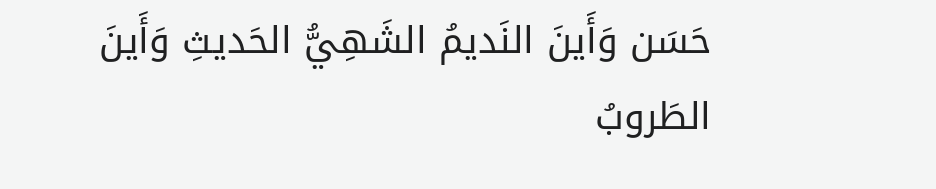حَسَن وَأَينَ النَديمُ الشَهِيُّ الحَديثِ وَأَينَ الطَروبُ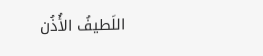اللَطيفُ الأُذُن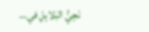نَجِيُّ البَلابِلِ في…